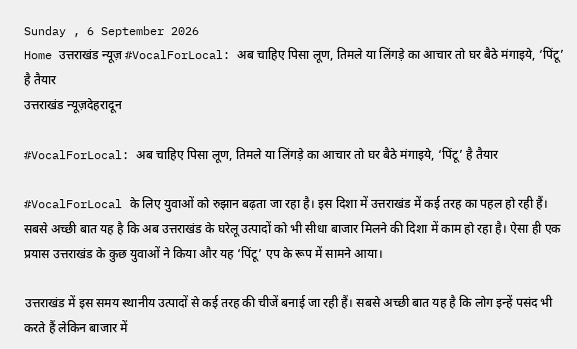Sunday , 6 September 2026
Home उत्तराखंड न्यूज़ #VocalForLocal: अब चाहिए पिसा लूण, तिमले या लिंगड़े का आचार तो घर बैठे मंगाइये, ‘पिंटू’ है तैयार
उत्तराखंड न्यूज़देहरादून

#VocalForLocal: अब चाहिए पिसा लूण, तिमले या लिंगड़े का आचार तो घर बैठे मंगाइये, ‘पिंटू’ है तैयार

#VocalForLocal के लिए युवाओं को रुझान बढ़ता जा रहा है। इस दिशा में उत्तराखंड में कई तरह का पहल हो रही हैं। सबसे अच्छी बात यह है कि अब उत्तराखंड के घरेलू उत्पादों को भी सीधा बाजार मिलने की दिशा में काम हो रहा है। ऐसा ही एक प्रयास उत्तराखंड के कुछ युवाओं ने किया और यह ‘पिंटू’ एप के रूप में सामने आया।

उत्तराखंड में इस समय स्थानीय उत्पादों से कई तरह की चीजें बनाई जा रही हैं। सबसे अच्छी बात यह है कि लोग इन्हें पसंद भी करते हैं लेकिन बाजार में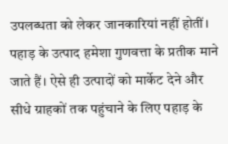उपलब्धता को लेकर जानकारियां नहीं होतीं। पहाड़ के उत्पाद हमेशा गुणवत्ता के प्रतीक माने जाते हैं। ऐसे ही उत्पादों को मार्केट देने और सीधे ग्राहकों तक पहुंचाने के लिए पहाड़ के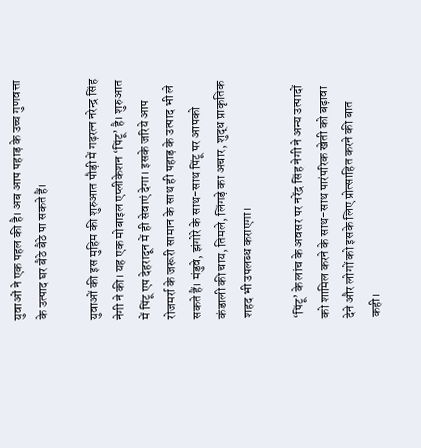युवाओं ने एक पहल की है। अब आप पहाड़ के उच्च गुणवत्ता के उत्पाद घर बैठे बैठे पा सकते हैं।

युवाओं की इस मुहिम की शुरुआत पौड़ी में गढ़रत्न नरेन्द्र सिंह नेगी ने की। यह एक मोबाइल एप्लीकेशन ‘पिंटू’ है। शुरुआत में पिंटू एप देहरादून में ही सेवाएं देगा। इसके जरिये आप रोजमर्रा के जरूरी सामान के साथ ही पहाड़ के उत्पाद भी ले सकते हैं। मंडुवे, झंगोरे के साथ-साथ पिंटू पर आपको कंडाली की चाय, तिमले, लिंगड़े का अचार, शुद्ध प्राकृतिक शहद भी उपलब्ध कराएगा।

‘पिंटू’ के लांच के अवसर पर नरेंद्र सिंह नेगी ने अन्य उत्पादों को शामिल करने के साथ-साथ पारंपरिक खेती को बढ़ावा देने और लोगों को इसके लिए प्रोत्साहित करने की बात कही।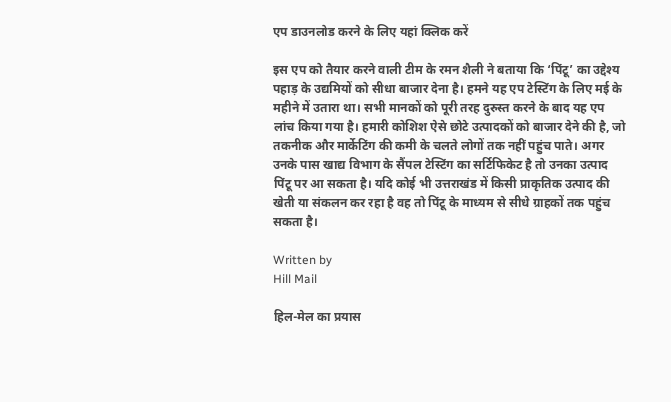एप डाउनलोड करने के लिए यहां क्लिक करें

इस एप को तैयार करने वाली टीम के रमन शैली ने बताया कि ‘पिंटू’ का उद्देश्य पहाड़ के उद्यमियों को सीधा बाजार देना है। हमने यह एप टेस्टिंग के लिए मई के महीने में उतारा था। सभी मानकों को पूरी तरह दुरुस्त करने के बाद यह एप लांच किया गया है। हमारी कोशिश ऐसे छोटे उत्पादकों को बाजार देने की है, जो तकनीक और मार्केटिंग की कमी के चलते लोगों तक नहीं पहुंच पाते। अगर उनके पास खाद्य विभाग के सैंपल टेस्टिंग का सर्टिफिकेट है तो उनका उत्पाद पिंटू पर आ सकता है। यदि कोई भी उत्तराखंड में किसी प्राकृतिक उत्पाद की खेती या संकलन कर रहा है वह तो पिंटू के माध्यम से सीधे ग्राहकों तक पहुंच सकता है।

Written by
Hill Mail

हिल-मेल का प्रयास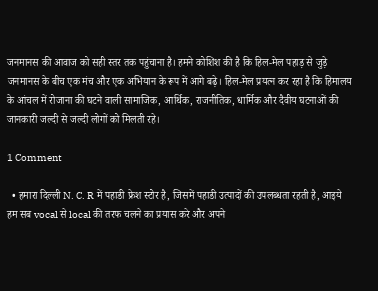जनमानस की आवाज को सही स्तर तक पहुंचाना है। हमने कोशिश की है कि हिल-मेल पहाड़ से जुड़े जनमानस के बीच एक मंच और एक अभियान के रूप में आगे बढ़े। हिल-मेल प्रयत्न कर रहा है कि हिमालय के आंचल में रोजाना की घटने वाली सामाजिक, आर्थिक, राजनीतिक, धार्मिक और दैवीय घटनाओं की जानकारी जल्दी से जल्दी लोगों को मिलती रहे।

1 Comment

  • हमारा दिल्ली N. C. R में पहाडी फ्रेश स्टोर है, जिसमें पहाडी उत्पादों की उपलब्धता रहती है, आइये हम सब vocal से local की तरफ चलने का प्रयास करे और अपने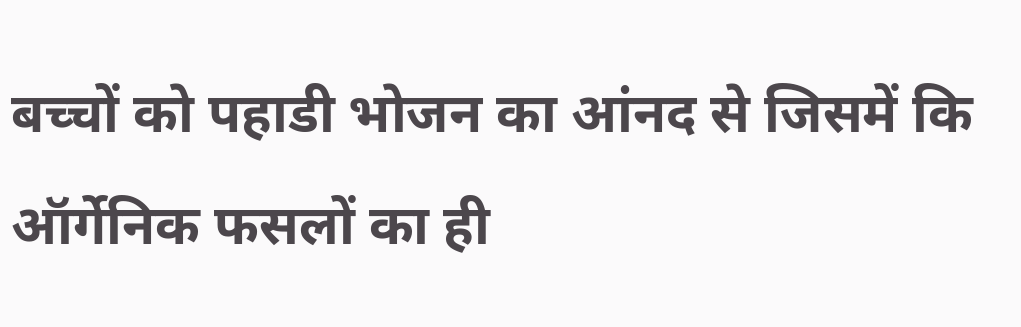बच्चों को पहाडी भोजन का आंनद से जिसमें कि ऑर्गेनिक फसलों का ही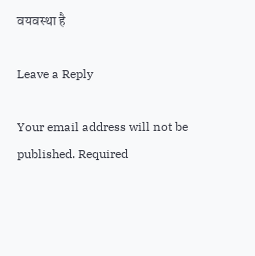वयवस्था है

Leave a Reply

Your email address will not be published. Required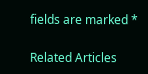fields are marked *

Related Articles